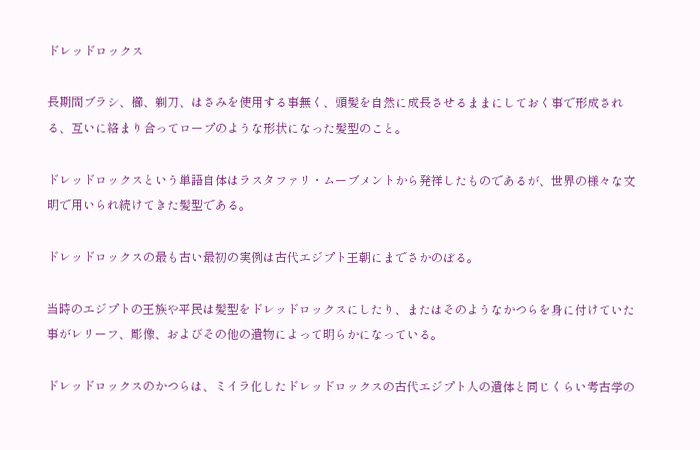ドレッドロックス

長期間ブラシ、櫛、剃刀、はさみを使用する事無く、頭髪を自然に成長させるままにしておく事で形成される、互いに絡まり合ってロープのような形状になった髪型のこと。

ドレッドロックスという単語自体はラスタファリ・ムーブメントから発祥したものであるが、世界の様々な文明で用いられ続けてきた髪型である。

ドレッドロックスの最も古い最初の実例は古代エジプト王朝にまでさかのぼる。

当時のエジプトの王族や平民は髪型をドレッドロックスにしたり、またはそのようなかつらを身に付けていた事がレリーフ、彫像、およびその他の遺物によって明らかになっている。

ドレッドロックスのかつらは、ミイラ化したドレッドロックスの古代エジプト人の遺体と同じくらい考古学の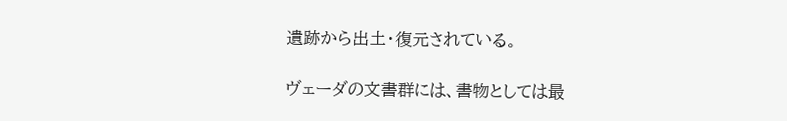遺跡から出土・復元されている。

ヴェーダの文書群には、書物としては最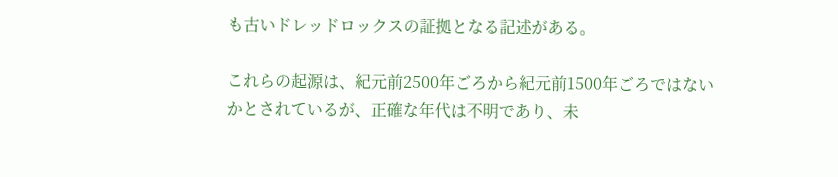も古いドレッドロックスの証拠となる記述がある。

これらの起源は、紀元前2500年ごろから紀元前1500年ごろではないかとされているが、正確な年代は不明であり、未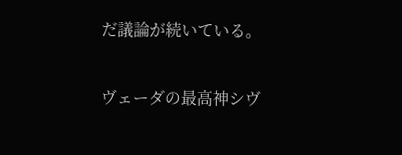だ議論が続いている。

ヴェーダの最高神シヴ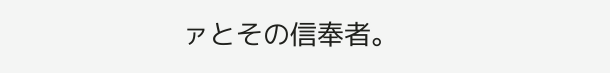ァとその信奉者。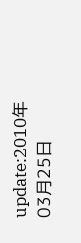update:2010年03月25日